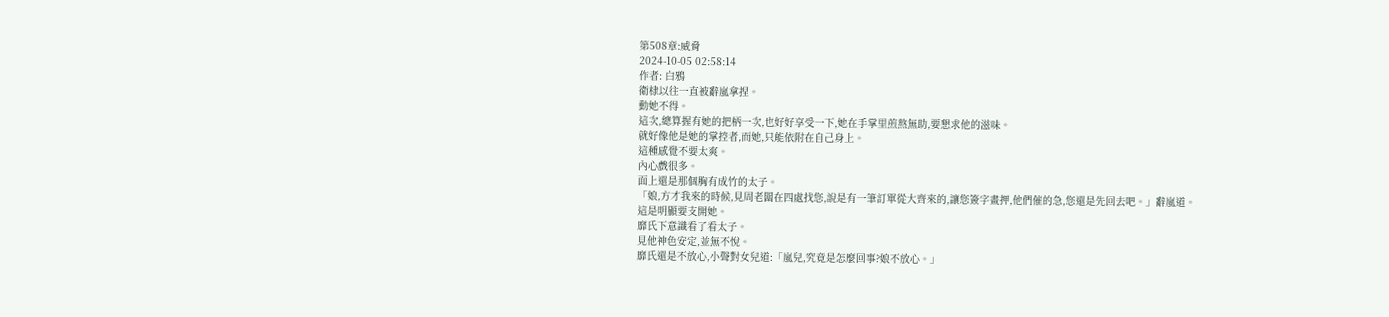第508章:威脅
2024-10-05 02:58:14
作者: 白鴉
衛棣以往一直被辭嵐拿捏。
動她不得。
這次,總算握有她的把柄一次,也好好享受一下,她在手掌里煎熬無助,要懇求他的滋味。
就好像他是她的掌控者,而她,只能依附在自己身上。
這種感覺不要太爽。
內心戲很多。
面上還是那個胸有成竹的太子。
「娘,方才我來的時候,見周老闆在四處找您,說是有一筆訂單從大齊來的,讓您簽字畫押,他們催的急,您還是先回去吧。」辭嵐道。
這是明顯要支開她。
靡氏下意識看了看太子。
見他神色安定,並無不悅。
靡氏還是不放心,小聲對女兒道:「嵐兒,究竟是怎麼回事?娘不放心。」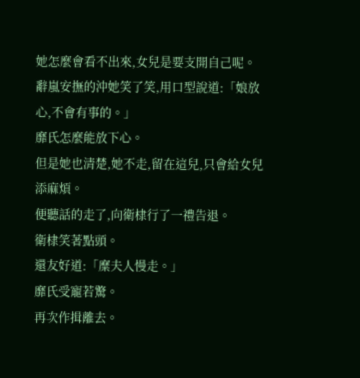她怎麼會看不出來,女兒是要支開自己呢。
辭嵐安撫的沖她笑了笑,用口型說道:「娘放心,不會有事的。」
靡氏怎麼能放下心。
但是她也清楚,她不走,留在這兒,只會給女兒添麻煩。
便聽話的走了,向衛棣行了一禮告退。
衛棣笑著點頭。
還友好道:「糜夫人慢走。」
靡氏受寵若驚。
再次作揖離去。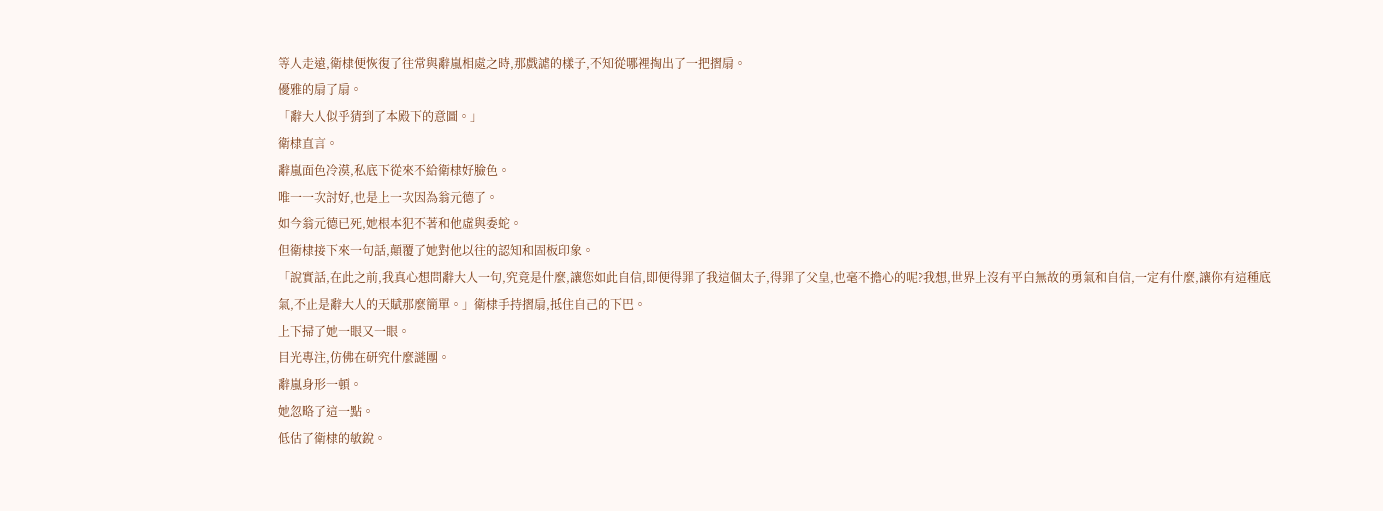等人走遠,衛棣便恢復了往常與辭嵐相處之時,那戲謔的樣子,不知從哪裡掏出了一把摺扇。
優雅的扇了扇。
「辭大人似乎猜到了本殿下的意圖。」
衛棣直言。
辭嵐面色冷漠,私底下從來不給衛棣好臉色。
唯一一次討好,也是上一次因為翁元德了。
如今翁元德已死,她根本犯不著和他虛與委蛇。
但衛棣接下來一句話,顛覆了她對他以往的認知和固板印象。
「說實話,在此之前,我真心想問辭大人一句,究竟是什麼,讓您如此自信,即便得罪了我這個太子,得罪了父皇,也毫不擔心的呢?我想,世界上沒有平白無故的勇氣和自信,一定有什麼,讓你有這種底氣,不止是辭大人的天賦那麼簡單。」衛棣手持摺扇,抵住自己的下巴。
上下掃了她一眼又一眼。
目光專注,仿佛在研究什麼謎團。
辭嵐身形一頓。
她忽略了這一點。
低估了衛棣的敏銳。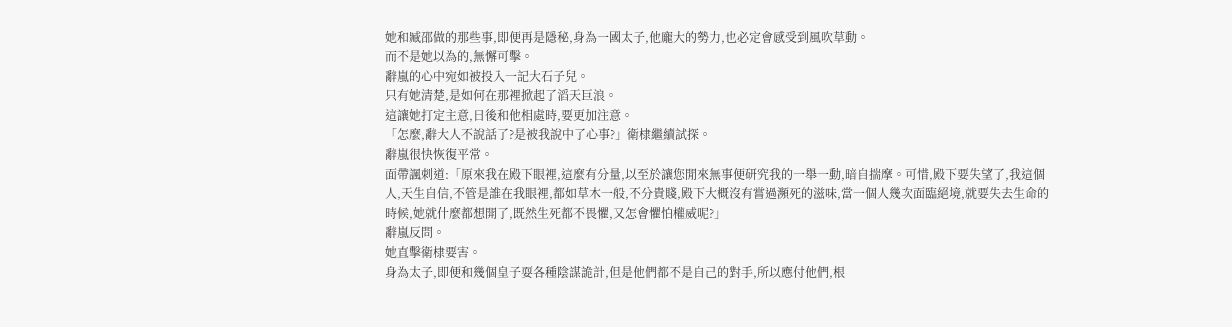她和臧邵做的那些事,即便再是隱秘,身為一國太子,他龐大的勢力,也必定會感受到風吹草動。
而不是她以為的,無懈可擊。
辭嵐的心中宛如被投入一記大石子兒。
只有她清楚,是如何在那裡掀起了滔天巨浪。
這讓她打定主意,日後和他相處時,要更加注意。
「怎麼,辭大人不說話了?是被我說中了心事?」衛棣繼續試探。
辭嵐很快恢復平常。
面帶諷刺道:「原來我在殿下眼裡,這麼有分量,以至於讓您閒來無事便研究我的一舉一動,暗自揣摩。可惜,殿下要失望了,我這個人,天生自信,不管是誰在我眼裡,都如草木一般,不分貴賤,殿下大概沒有嘗過瀕死的滋味,當一個人幾次面臨絕境,就要失去生命的時候,她就什麼都想開了,既然生死都不畏懼,又怎會懼怕權威呢?」
辭嵐反問。
她直擊衛棣要害。
身為太子,即便和幾個皇子耍各種陰謀詭計,但是他們都不是自己的對手,所以應付他們,根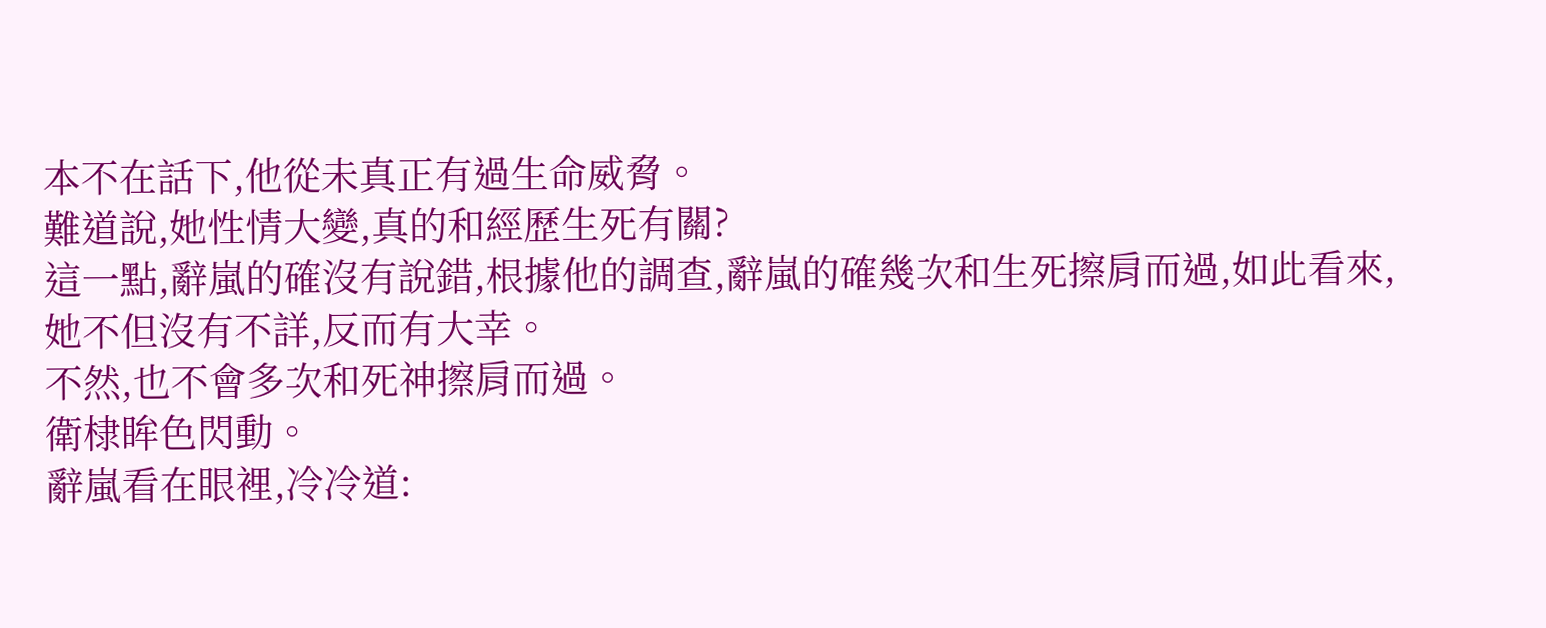本不在話下,他從未真正有過生命威脅。
難道說,她性情大變,真的和經歷生死有關?
這一點,辭嵐的確沒有說錯,根據他的調查,辭嵐的確幾次和生死擦肩而過,如此看來,她不但沒有不詳,反而有大幸。
不然,也不會多次和死神擦肩而過。
衛棣眸色閃動。
辭嵐看在眼裡,冷冷道: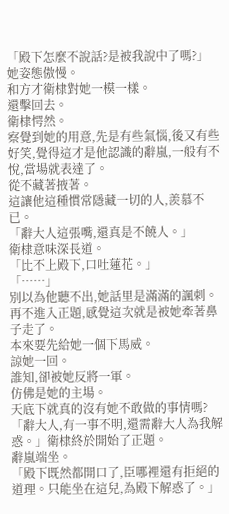「殿下怎麼不說話?是被我說中了嗎?」
她姿態傲慢。
和方才衛棣對她一模一樣。
還擊回去。
衛棣愕然。
察覺到她的用意,先是有些氣惱,後又有些好笑,覺得這才是他認識的辭嵐,一般有不悅,當場就表達了。
從不藏著掖著。
這讓他這種慣常隱藏一切的人,羨慕不已。
「辭大人這張嘴,還真是不饒人。」
衛棣意味深長道。
「比不上殿下,口吐蓮花。」
「……」
別以為他聽不出,她話里是滿滿的諷刺。
再不進入正題,感覺這次就是被她牽著鼻子走了。
本來要先給她一個下馬威。
諒她一回。
誰知,卻被她反將一軍。
仿佛是她的主場。
天底下就真的沒有她不敢做的事情嗎?
「辭大人,有一事不明,還需辭大人為我解惑。」衛棣終於開始了正題。
辭嵐端坐。
「殿下既然都開口了,臣哪裡還有拒絕的道理。只能坐在這兒,為殿下解惑了。」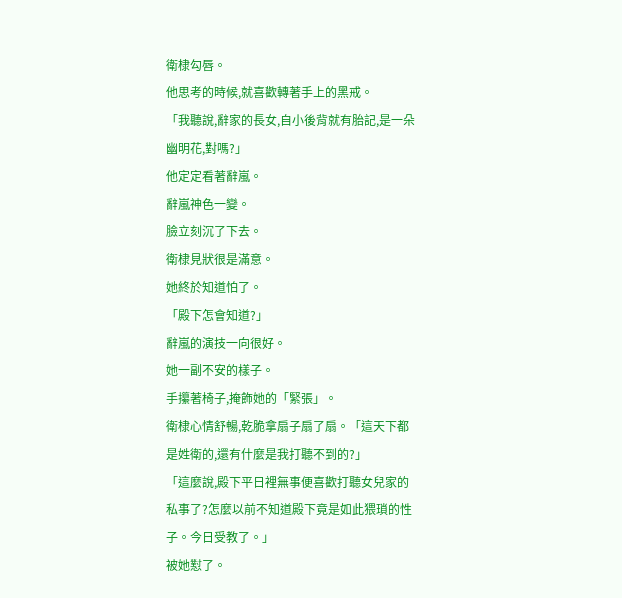衛棣勾唇。
他思考的時候,就喜歡轉著手上的黑戒。
「我聽說,辭家的長女,自小後背就有胎記,是一朵幽明花,對嗎?」
他定定看著辭嵐。
辭嵐神色一變。
臉立刻沉了下去。
衛棣見狀很是滿意。
她終於知道怕了。
「殿下怎會知道?」
辭嵐的演技一向很好。
她一副不安的樣子。
手攥著椅子,掩飾她的「緊張」。
衛棣心情舒暢,乾脆拿扇子扇了扇。「這天下都是姓衛的,還有什麼是我打聽不到的?」
「這麼說,殿下平日裡無事便喜歡打聽女兒家的私事了?怎麼以前不知道殿下竟是如此猥瑣的性子。今日受教了。」
被她懟了。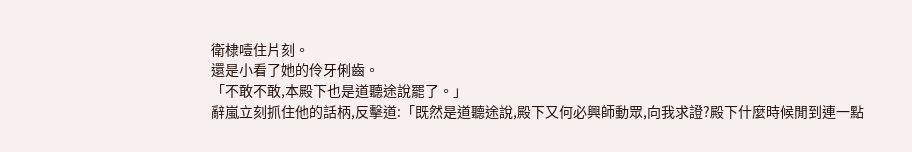衛棣噎住片刻。
還是小看了她的伶牙俐齒。
「不敢不敢,本殿下也是道聽途說罷了。」
辭嵐立刻抓住他的話柄,反擊道:「既然是道聽途說,殿下又何必興師動眾,向我求證?殿下什麼時候閒到連一點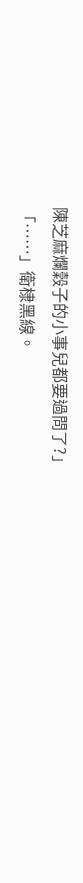陳芝麻爛穀子的小事兒都要過問了?」
「……」衛棣黑線。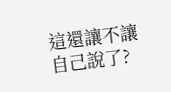這還讓不讓自己說了?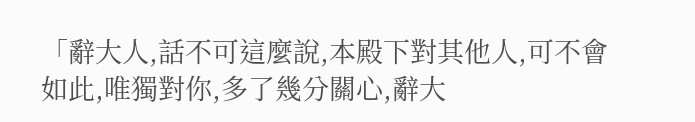「辭大人,話不可這麼說,本殿下對其他人,可不會如此,唯獨對你,多了幾分關心,辭大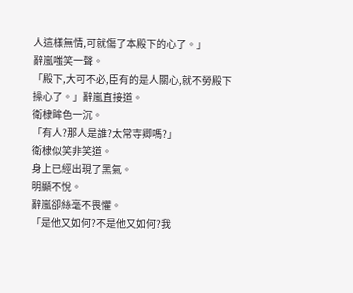人這樣無情,可就傷了本殿下的心了。」
辭嵐嗤笑一聲。
「殿下,大可不必,臣有的是人關心,就不勞殿下操心了。」辭嵐直接道。
衛棣眸色一沉。
「有人?那人是誰?太常寺卿嗎?」
衛棣似笑非笑道。
身上已經出現了黑氣。
明顯不悅。
辭嵐卻絲毫不畏懼。
「是他又如何?不是他又如何?我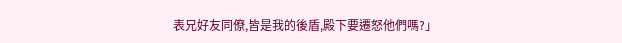表兄好友同僚,皆是我的後盾,殿下要遷怒他們嗎?」